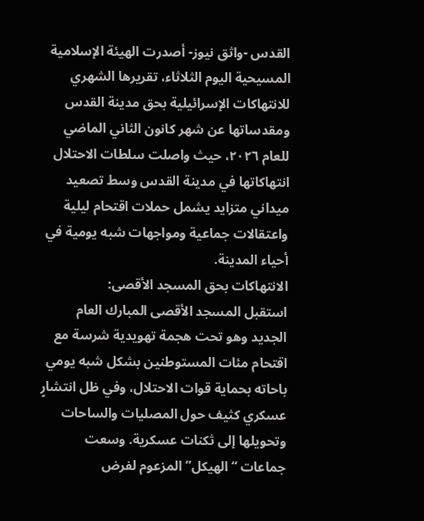القدس -واثق نيوز- أصدرت الهيئة الإسلامية المسيحية اليوم الثلاثاء، تقريرها الشهري للانتهاكات الإسرائيلية بحق مدينة القدس ومقدساتها عن شهر كانون الثاني الماضي للعام ٢٠٢٦، حيث واصلت سلطات الاحتلال انتهاكاتها في مدينة القدس وسط تصعيد ميداني متزايد يشمل حملات اقتحام ليلية واعتقالات جماعية ومواجهات شبه يومية في أحياء المدينة.
الانتهاكات بحق المسجد الأقصى:
استقبل المسجد الأقصى المبارك العام الجديد وهو تحت هجمة تهويدية شرسة مع اقتحام مئات المستوطنين بشكل شبه يومي باحاته بحماية قوات الاحتلال، وفي ظل انتشارٍ عسكري كثيف حول المصليات والساحات وتحويلها إلى ثكنات عسكرية. وسعت جماعات “الهيكل” المزعوم لفرض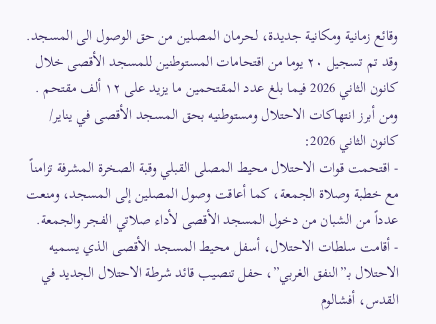وقائع زمانية ومكانية جديدة، لحرمان المصلين من حق الوصول الى المسجد.
وقد تم تسجيل ٢٠ يوما من اقتحامات المستوطنين للمسجد الأقصى خلال كانون الثاني 2026 فيما بلغ عدد المقتحمين ما يزيد على ١٢ ألف مقتحم .
ومن أبرز انتهاكات الاحتلال ومستوطنيه بحق المسجد الأقصى في يناير/ كانون الثاني 2026:
- اقتحمت قوات الاحتلال محيط المصلى القبلي وقبة الصخرة المشرفة تزامناً مع خطبة وصلاة الجمعة، كما أعاقت وصول المصلين إلى المسجد، ومنعت عدداً من الشبان من دخول المسجد الأقصى لأداء صلاتي الفجر والجمعة.
- أقامت سلطات الاحتلال، أسفل محيط المسجد الأقصى الذي يسميه الاحتلال بـ”النفق الغربي”، حفل تنصيب قائد شرطة الاحتلال الجديد في القدس، أفشالوم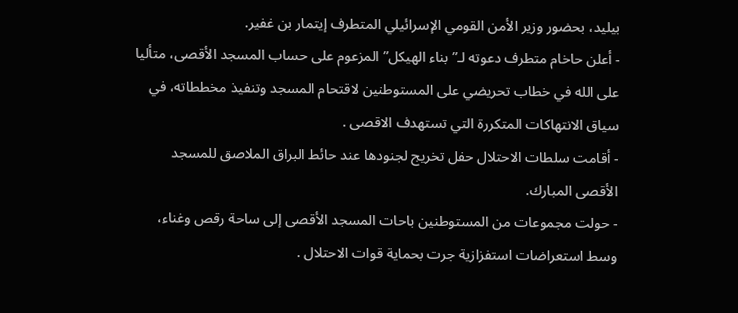بيليد، بحضور وزير الأمن القومي الإسرائيلي المتطرف إيتمار بن غفير.
- أعلن حاخام متطرف دعوته لـ”بناء الهيكل” المزعوم على حساب المسجد الأقصى، متأليا على الله في خطاب تحريضي على المستوطنين لاقتحام المسجد وتنفيذ مخططاته، في سياق الانتهاكات المتكررة التي تستهدف الاقصى .
- أقامت سلطات الاحتلال حفل تخريج لجنودها عند حائط البراق الملاصق للمسجد الأقصى المبارك.
- حولت مجموعات من المستوطنين باحات المسجد الأقصى إلى ساحة رقص وغناء، وسط استعراضات استفزازية جرت بحماية قوات الاحتلال .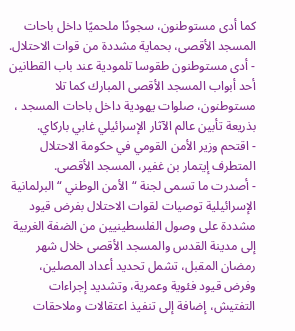كما أدى مستوطنون، سجودًا ملحميًا داخل باحات المسجد الأقصى، بحماية مشددة من قوات الاحتلال.
- أدى مستوطنون طقوسا تلمودية عند باب القطانين أحد أبواب المسجد الأقصى المبارك كما تلا مستوطنون، صلوات يهودية داخل باحات المسجد ، بذريعة تأبين عالم الآثار الإسرائيلي غابي باركاي.
- اقتحم وزير الأمن القومي في حكومة الاحتلال المتطرف إيتمار بن غفير، المسجد الأقصى.
- أصدرت ما تسمى لجنة “الأمن الوطني “البرلمانية الإسرائيلية توصيات لقوات الاحتلال بفرض قيود مشددة على وصول الفلسطينيين من الضفة الغربية إلى مدينة القدس والمسجد الأقصى خلال شهر رمضان المقبل، تشمل تحديد أعداد المصلين، وفرض قيود فئوية وعمرية، وتشديد إجراءات التفتيش، إضافة إلى تنفيذ اعتقالات وملاحقات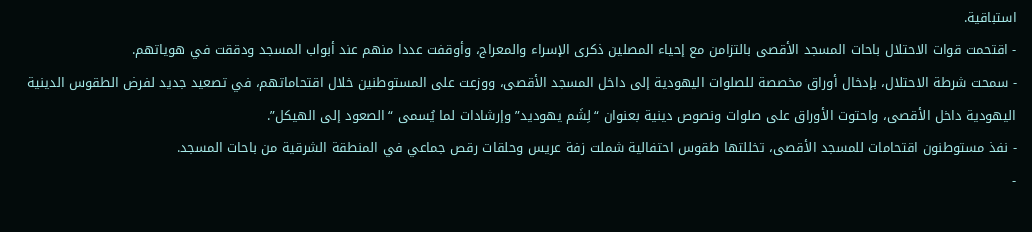استباقية.
- اقتحمت قوات الاحتلال باحات المسجد الأقصى بالتزامن مع إحياء المصلين ذكرى الإسراء والمعراج، وأوقفت عددا منهم عند أبواب المسجد ودققت في هوياتهم.
- سمحت شرطة الاحتلال، بإدخال أوراق مخصصة للصلوات اليهودية إلى داخل المسجد الأقصى، ووزعت على المستوطنين خلال اقتحاماتهم، في تصعيد جديد لفرض الطقوس الدينية اليهودية داخل الأقصى، واحتوت الأوراق على صلوات ونصوص دينية بعنوان “لِشَم يهوديد” وإرشادات لما يُسمى “الصعود إلى الهيكل”.
- نفذ مستوطنون اقتحامات للمسجد الأقصى، تخللتها طقوس احتفالية شملت زفة عريس وحلقات رقص جماعي في المنطقة الشرقية من باحات المسجد.
-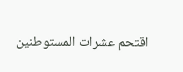اقتحم عشرات المستوطنين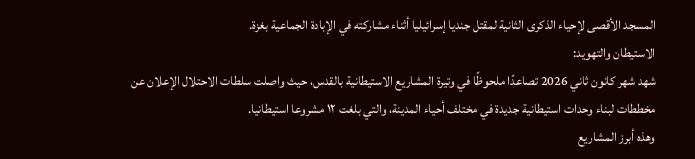المسجد الأقصى لإحياء الذكرى الثانية لمقتل جنديا إسرائيليا أثناء مشاركته في الإبادة الجماعية بغزة.
الاستيطان والتهويد:
شهد شهر كانون ثاني 2026 تصاعدًا ملحوظًا في وتيرة المشاريع الاستيطانية بالقدس، حيث واصلت سلطات الاحتلال الإعلان عن مخططات لبناء وحدات استيطانية جديدة في مختلف أحياء المدينة، والتي بلغت ١٢ مشروعا استيطانيا.
وهذه أبرز المشاريع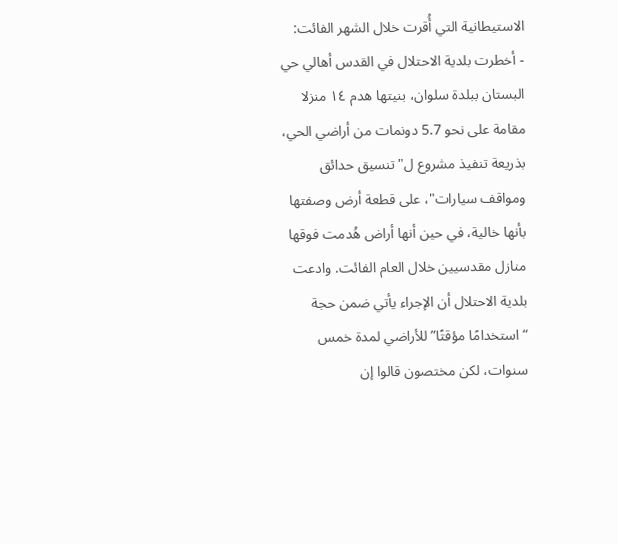الاستيطانية التي أُقرت خلال الشهر الفائت:
- أخطرت بلدية الاحتلال في القدس أهالي حي البستان ببلدة سلوان، بنيتها هدم ١٤ منزلا مقامة على نحو 5.7 دونمات من أراضي الحي، بذريعة تنفيذ مشروع ل"تنسيق حدائق ومواقف سيارات"، على قطعة أرض وصفتها بأنها خالية، في حين أنها أراض هُدمت فوقها منازل مقدسيين خلال العام الفائت. وادعت بلدية الاحتلال أن الإجراء يأتي ضمن حجة “استخدامًا مؤقتًا” للأراضي لمدة خمس سنوات، لكن مختصون قالوا إن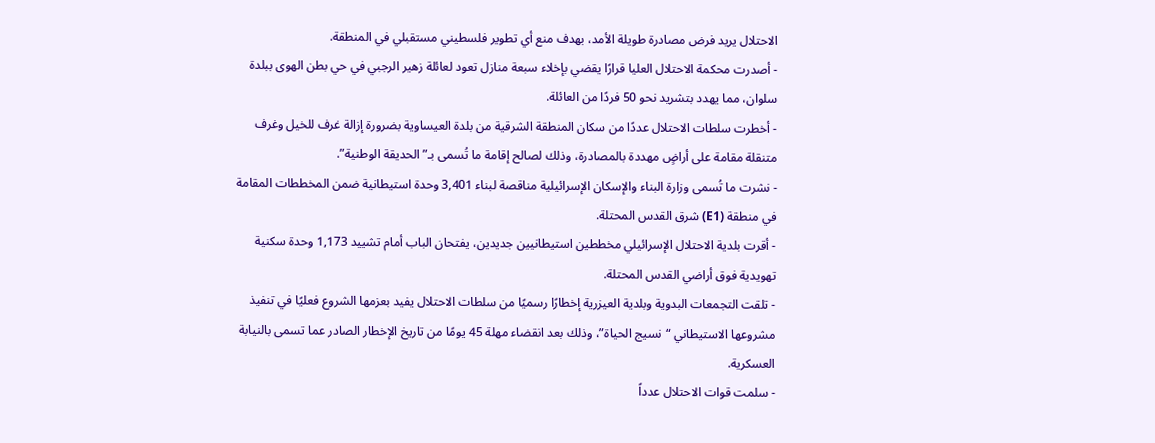الاحتلال يريد فرض مصادرة طويلة الأمد، بهدف منع أي تطوير فلسطيني مستقبلي في المنطقة.
- أصدرت محكمة الاحتلال العليا قرارًا يقضي بإخلاء سبعة منازل تعود لعائلة زهير الرجبي في حي بطن الهوى ببلدة سلوان، مما يهدد بتشريد نحو 50 فردًا من العائلة.
- أخطرت سلطات الاحتلال عددًا من سكان المنطقة الشرقية من بلدة العيساوية بضرورة إزالة غرف للخيل وغرف متنقلة مقامة على أراضٍ مهددة بالمصادرة، وذلك لصالح إقامة ما تُسمى بـ”الحديقة الوطنية”.
- نشرت ما تُسمى وزارة البناء والإسكان الإسرائيلية مناقصة لبناء 3,401 وحدة استيطانية ضمن المخططات المقامة في منطقة (E1) شرق القدس المحتلة.
- أقرت بلدية الاحتلال الإسرائيلي مخططين استيطانيين جديدين، يفتحان الباب أمام تشييد 1,173 وحدة سكنية تهويدية فوق أراضي القدس المحتلة.
- تلقت التجمعات البدوية وبلدية العيزرية إخطارًا رسميًا من سلطات الاحتلال يفيد بعزمها الشروع فعليًا في تنفيذ مشروعها الاستيطاني “نسيج الحياة”، وذلك بعد انقضاء مهلة 45 يومًا من تاريخ الإخطار الصادر عما تسمى بالنيابة العسكرية.
- سلمت قوات الاحتلال عدداً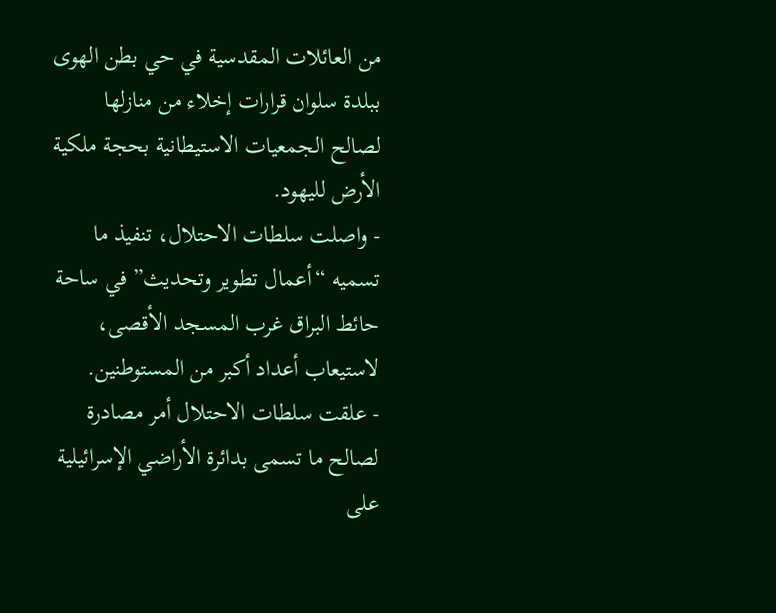من العائلات المقدسية في حي بطن الهوى ببلدة سلوان قرارات إخلاء من منازلها لصالح الجمعيات الاستيطانية بحجة ملكية الأرض لليهود.
- واصلت سلطات الاحتلال، تنفيذ ما تسميه “أعمال تطوير وتحديث” في ساحة حائط البراق غرب المسجد الأقصى، لاستيعاب أعداد أكبر من المستوطنين.
- علقت سلطات الاحتلال أمر مصادرة لصالح ما تسمى بدائرة الأراضي الإسرائيلية على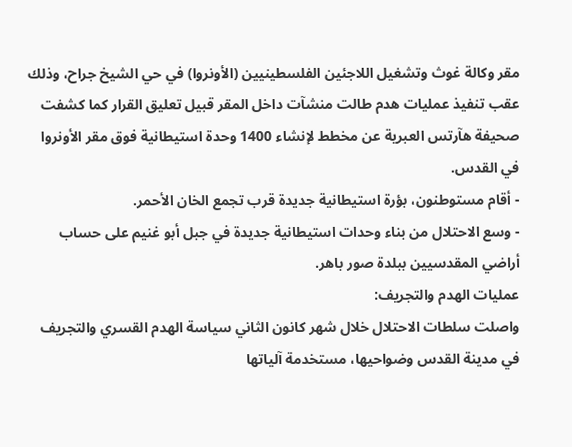مقر وكالة غوث وتشغيل اللاجئين الفلسطينيين (الأونروا) في حي الشيخ جراح، وذلك عقب تنفيذ عمليات هدم طالت منشآت داخل المقر قبيل تعليق القرار كما كشفت صحيفة هآرتس العبرية عن مخطط لإنشاء 1400 وحدة استيطانية فوق مقر الأونروا في القدس.
- أقام مستوطنون، بؤرة استيطانية جديدة قرب تجمع الخان الأحمر.
- وسع الاحتلال من بناء وحدات استيطانية جديدة في جبل أبو غنيم على حساب أراضي المقدسيين ببلدة صور باهر.
عمليات الهدم والتجريف:
واصلت سلطات الاحتلال خلال شهر كانون الثاني سياسة الهدم القسري والتجريف في مدينة القدس وضواحيها، مستخدمة آلياتها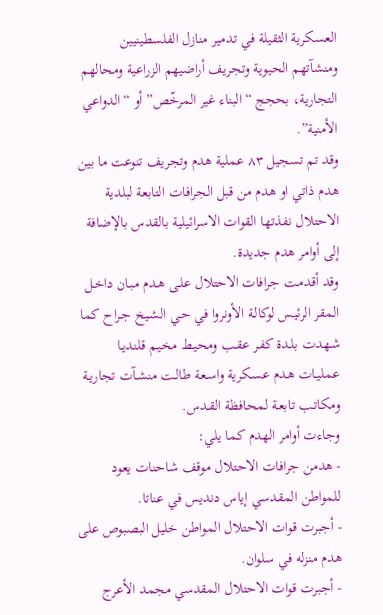العسكرية الثقيلة في تدمير منازل الفلسطينيين ومنشآتهم الحيوية وتجريف أراضيهم الزراعية ومحالهم التجارية، بحجج “البناء غير المرخّص” أو “الدواعي الأمنية”.
وقد تم تسجيل ٨٣ عملية هدم وتجريف تنوعت ما بين هدم ذاتي او هدم من قبل الجرافات التابعة لبلدية الاحتلال نفذتها القوات الاسرائيلية بالقدس بالإضافة إلى أوامر هدم جديدة.
وقد أقدمـت جرافات الاحتلال علـى هـدم مبـان داخـل المقر الرئيـس لوكالـة الأونروا في حـي الشـيخ جـراح كما شـهدت بلـدة كفـر عقـب ومحيـط مخيـم قلنديـا عمليـات هـدم عسـكرية واسـعة طالـت منشـآت تجاريـة ومكاتـب تابعـة لمحافظة القـدس.
وجاءت أوامر الهدم كما يلي:
- هدمن جرافات الاحتلال موقف شاحنات يعود للمواطن المقدسي إياس دنديس في عناتا.
- أجبرت قوات الاحتلال المواطن خليل البصبوص على هدم منزله في سلوان.
- أجبرت قوات الاحتلال المقدسي مجمد الأعرج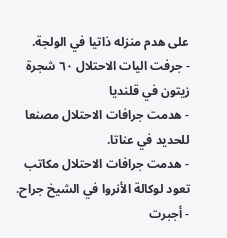على هدم منزله ذاتيا في الولجة.
- جرفت اليات الاحتلال ٦٠ شجرة زيتون في قلنديا
- هدمت جرافات الاحتلال مصنعا للحديد في عناتا.
- هدمت جرافات الاحتلال مكاتب تعود لوكالة الأنروا في الشيخ جراح.
- أجبرت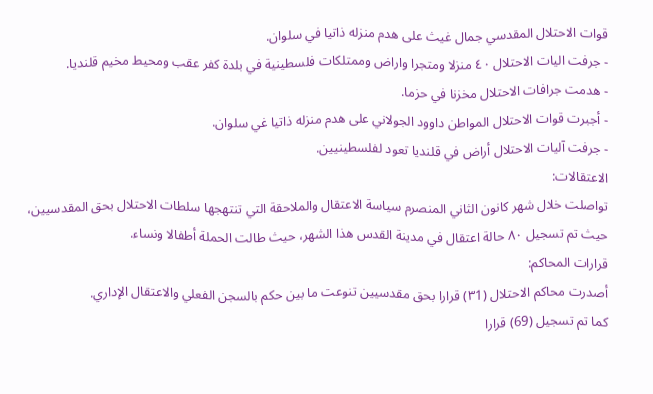قوات الاحتلال المقدسي جمال غيث على هدم منزله ذاتيا في سلوان.
- جرفت اليات الاحتلال ٤٠ منزلا ومتجرا واراض وممتلكات فلسطينية في بلدة كفر عقب ومحيط مخيم قلنديا.
- هدمت جرافات الاحتلال مخزنا في حزما.
- أجبرت قوات الاحتلال المواطن داوود الجولاني على هدم منزله ذاتيا غي سلوان.
- جرفت آليات الاحتلال أراض في قلنديا تعود لفلسطينيين.
الاعتقالات:
تواصلت خلال شهر كانون الثاني المنصرم سياسة الاعتقال والملاحقة التي تنتهجها سلطات الاحتلال بحق المقدسيين، حيث تم تسجيل ٨٠ حالة اعتقال في مدينة القدس هذا الشهر، حيث طالت الحملة أطفالا ونساء.
قرارات المحاكم:
أصدرت محاكم الاحتلال (٣1) قرارا بحق مقدسيين تنوعت ما بين حكم بالسجن الفعلي والاعتقال الإداري.
كما تم تسجيل (69) قرارا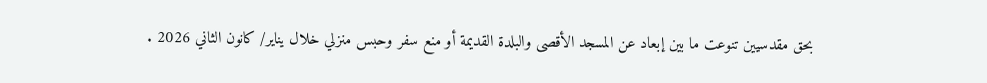بحق مقدسيين تنوعت ما بين إبعاد عن المسجد الأقصى والبلدة القديمة أو منع سفر وحبس منزلي خلال يناير/ كانون الثاني 2026 .